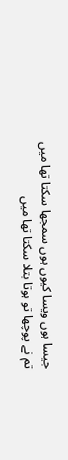جیسا ہوں ویسا کیوں ہوں سمجھا سکتا تھا میں
تم نے پوچھا تو ہوتا بتلا سکتا تھا میں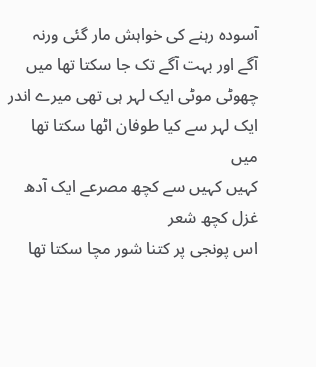آسودہ رہنے کی خواہش مار گئی ورنہ
آگے اور بہت آگے تک جا سکتا تھا میں
چھوٹی موٹی ایک لہر ہی تھی میرے اندر
ایک لہر سے کیا طوفان اٹھا سکتا تھا میں
کہیں کہیں سے کچھ مصرعے ایک آدھ غزل کچھ شعر
اس پونجی پر کتنا شور مچا سکتا تھا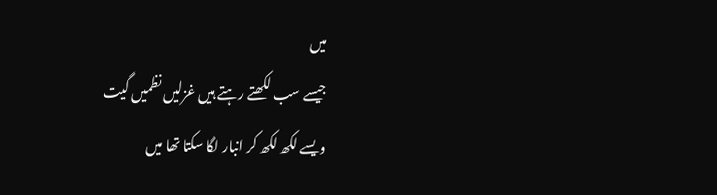میں
جیسے سب لکھتے رہتے ہیں غزلیں نظمیں گیت
ویسے لکھ لکھ کر انبار لگا سکتا تھا میں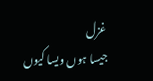غزل
جیسا ہوں ویسا کیوں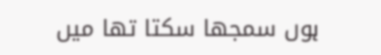ہوں سمجھا سکتا تھا میں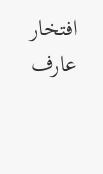افتخار عارف